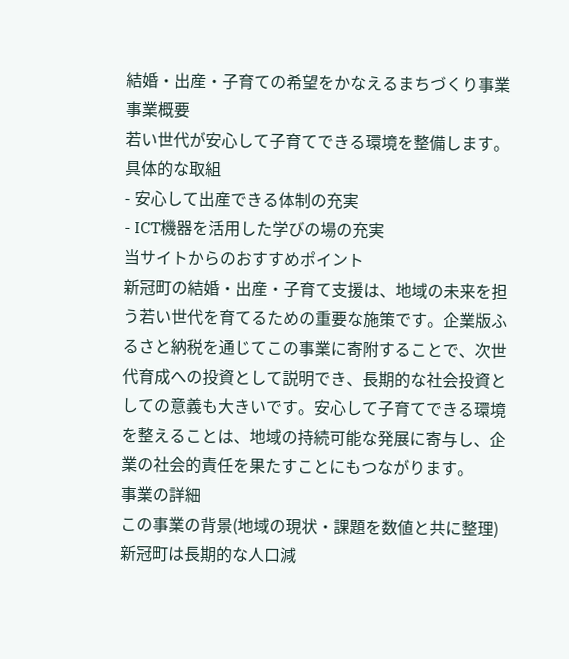結婚・出産・子育ての希望をかなえるまちづくり事業
事業概要
若い世代が安心して子育てできる環境を整備します。
具体的な取組
- 安心して出産できる体制の充実
- ICT機器を活用した学びの場の充実
当サイトからのおすすめポイント
新冠町の結婚・出産・子育て支援は、地域の未来を担う若い世代を育てるための重要な施策です。企業版ふるさと納税を通じてこの事業に寄附することで、次世代育成への投資として説明でき、長期的な社会投資としての意義も大きいです。安心して子育てできる環境を整えることは、地域の持続可能な発展に寄与し、企業の社会的責任を果たすことにもつながります。
事業の詳細
この事業の背景(地域の現状・課題を数値と共に整理)
新冠町は長期的な人口減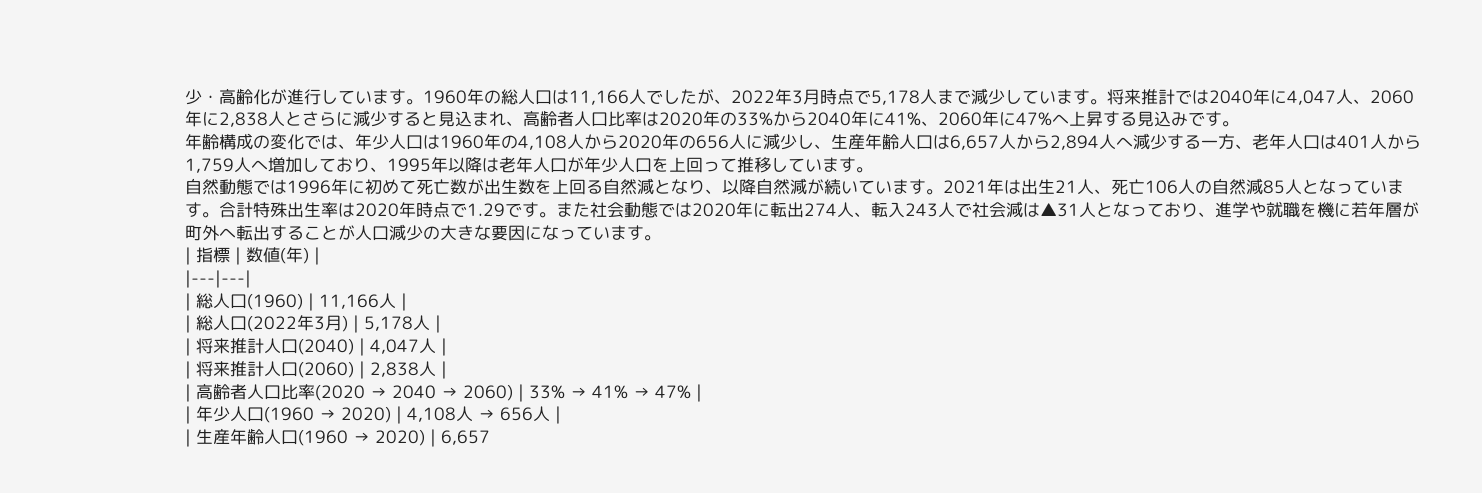少・高齢化が進行しています。1960年の総人口は11,166人でしたが、2022年3月時点で5,178人まで減少しています。将来推計では2040年に4,047人、2060年に2,838人とさらに減少すると見込まれ、高齢者人口比率は2020年の33%から2040年に41%、2060年に47%へ上昇する見込みです。
年齢構成の変化では、年少人口は1960年の4,108人から2020年の656人に減少し、生産年齢人口は6,657人から2,894人へ減少する一方、老年人口は401人から1,759人へ増加しており、1995年以降は老年人口が年少人口を上回って推移しています。
自然動態では1996年に初めて死亡数が出生数を上回る自然減となり、以降自然減が続いています。2021年は出生21人、死亡106人の自然減85人となっています。合計特殊出生率は2020年時点で1.29です。また社会動態では2020年に転出274人、転入243人で社会減は▲31人となっており、進学や就職を機に若年層が町外へ転出することが人口減少の大きな要因になっています。
| 指標 | 数値(年) |
|---|---|
| 総人口(1960) | 11,166人 |
| 総人口(2022年3月) | 5,178人 |
| 将来推計人口(2040) | 4,047人 |
| 将来推計人口(2060) | 2,838人 |
| 高齢者人口比率(2020 → 2040 → 2060) | 33% → 41% → 47% |
| 年少人口(1960 → 2020) | 4,108人 → 656人 |
| 生産年齢人口(1960 → 2020) | 6,657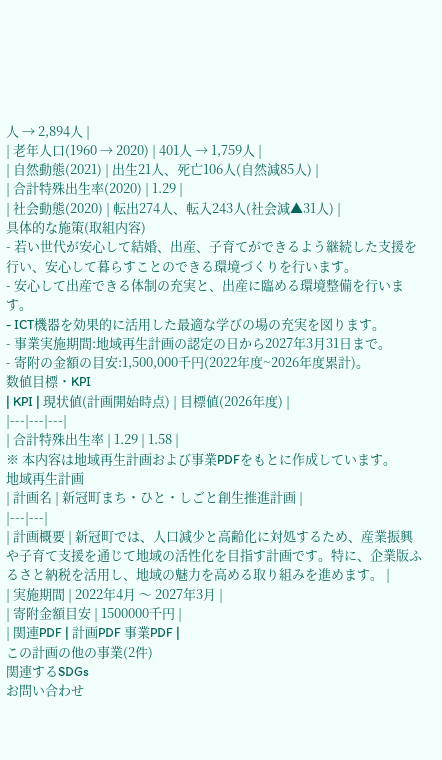人 → 2,894人 |
| 老年人口(1960 → 2020) | 401人 → 1,759人 |
| 自然動態(2021) | 出生21人、死亡106人(自然減85人) |
| 合計特殊出生率(2020) | 1.29 |
| 社会動態(2020) | 転出274人、転入243人(社会減▲31人) |
具体的な施策(取組内容)
- 若い世代が安心して結婚、出産、子育てができるよう継続した支援を行い、安心して暮らすことのできる環境づくりを行います。
- 安心して出産できる体制の充実と、出産に臨める環境整備を行います。
- ICT機器を効果的に活用した最適な学びの場の充実を図ります。
- 事業実施期間:地域再生計画の認定の日から2027年3月31日まで。
- 寄附の金額の目安:1,500,000千円(2022年度~2026年度累計)。
数値目標・KPI
| KPI | 現状値(計画開始時点) | 目標値(2026年度) |
|---|---|---|
| 合計特殊出生率 | 1.29 | 1.58 |
※ 本内容は地域再生計画および事業PDFをもとに作成しています。
地域再生計画
| 計画名 | 新冠町まち・ひと・しごと創生推進計画 |
|---|---|
| 計画概要 | 新冠町では、人口減少と高齢化に対処するため、産業振興や子育て支援を通じて地域の活性化を目指す計画です。特に、企業版ふるさと納税を活用し、地域の魅力を高める取り組みを進めます。 |
| 実施期間 | 2022年4月 〜 2027年3月 |
| 寄附金額目安 | 1500000千円 |
| 関連PDF | 計画PDF 事業PDF |
この計画の他の事業(2件)
関連するSDGs
お問い合わせ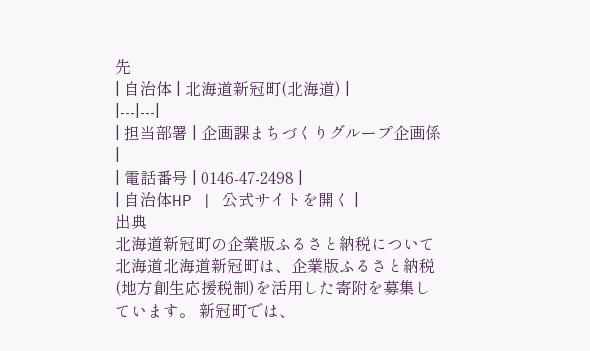先
| 自治体 | 北海道新冠町(北海道) |
|---|---|
| 担当部署 | 企画課まちづくりグループ企画係 |
| 電話番号 | 0146-47-2498 |
| 自治体HP | 公式サイトを開く |
出典
北海道新冠町の企業版ふるさと納税について
北海道北海道新冠町は、企業版ふるさと納税(地方創生応援税制)を活用した寄附を募集しています。 新冠町では、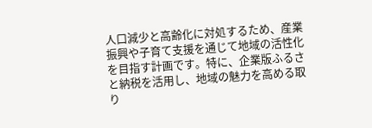人口減少と高齢化に対処するため、産業振興や子育て支援を通じて地域の活性化を目指す計画です。特に、企業版ふるさと納税を活用し、地域の魅力を高める取り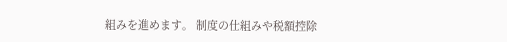組みを進めます。 制度の仕組みや税額控除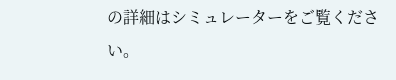の詳細はシミュレーターをご覧ください。